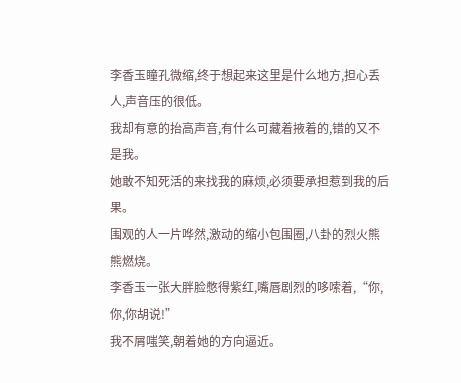李香玉瞳孔微缩,终于想起来这里是什么地方,担心丢人,声音压的很低。
我却有意的抬高声音,有什么可藏着掖着的,错的又不是我。
她敢不知死活的来找我的麻烦,必须要承担惹到我的后果。
围观的人一片哗然,激动的缩小包围圈,八卦的烈火熊熊燃烧。
李香玉一张大胖脸憋得紫红,嘴唇剧烈的哆嗦着,“你,你,你胡说!”
我不屑嗤笑,朝着她的方向逼近。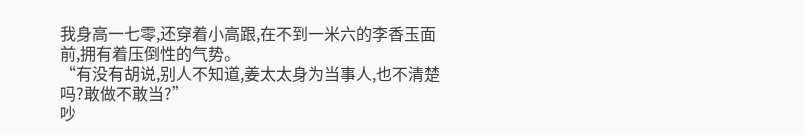我身高一七零,还穿着小高跟,在不到一米六的李香玉面前,拥有着压倒性的气势。
“有没有胡说,别人不知道,姜太太身为当事人,也不清楚吗?敢做不敢当?”
吵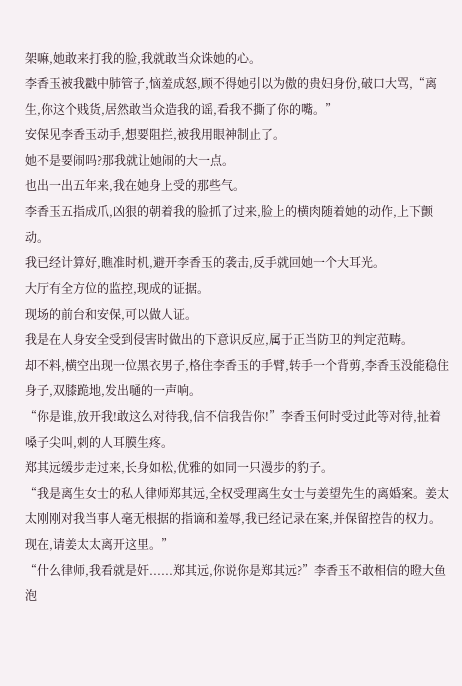架嘛,她敢来打我的脸,我就敢当众诛她的心。
李香玉被我戳中肺管子,恼羞成怒,顾不得她引以为傲的贵妇身份,破口大骂,“离生,你这个贱货,居然敢当众造我的谣,看我不撕了你的嘴。”
安保见李香玉动手,想要阻拦,被我用眼神制止了。
她不是要闹吗?那我就让她闹的大一点。
也出一出五年来,我在她身上受的那些气。
李香玉五指成爪,凶狠的朝着我的脸抓了过来,脸上的横肉随着她的动作,上下颤动。
我已经计算好,瞧准时机,避开李香玉的袭击,反手就回她一个大耳光。
大厅有全方位的监控,现成的证据。
现场的前台和安保,可以做人证。
我是在人身安全受到侵害时做出的下意识反应,属于正当防卫的判定范畴。
却不料,横空出现一位黑衣男子,格住李香玉的手臂,转手一个背剪,李香玉没能稳住身子,双膝跪地,发出嗵的一声响。
“你是谁,放开我!敢这么对待我,信不信我告你!”李香玉何时受过此等对待,扯着嗓子尖叫,刺的人耳膜生疼。
郑其远缓步走过来,长身如松,优雅的如同一只漫步的豹子。
“我是离生女士的私人律师郑其远,全权受理离生女士与姜望先生的离婚案。姜太太刚刚对我当事人毫无根据的指谪和羞辱,我已经记录在案,并保留控告的权力。现在,请姜太太离开这里。”
“什么律师,我看就是奸......郑其远,你说你是郑其远?”李香玉不敢相信的瞪大鱼泡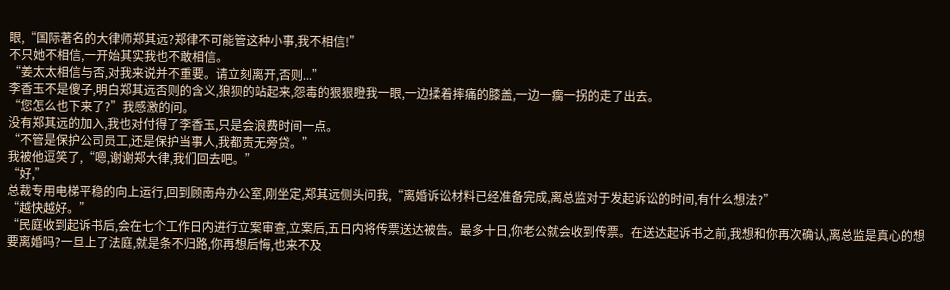眼,“国际著名的大律师郑其远?郑律不可能管这种小事,我不相信!”
不只她不相信,一开始其实我也不敢相信。
“姜太太相信与否,对我来说并不重要。请立刻离开,否则...”
李香玉不是傻子,明白郑其远否则的含义,狼狈的站起来,怨毒的狠狠瞪我一眼,一边揉着摔痛的膝盖,一边一瘸一拐的走了出去。
“您怎么也下来了?”我感激的问。
没有郑其远的加入,我也对付得了李香玉,只是会浪费时间一点。
“不管是保护公司员工,还是保护当事人,我都责无旁贷。”
我被他逗笑了,“嗯,谢谢郑大律,我们回去吧。”
“好,”
总裁专用电梯平稳的向上运行,回到顾南舟办公室,刚坐定,郑其远侧头问我,“离婚诉讼材料已经准备完成,离总监对于发起诉讼的时间,有什么想法?”
“越快越好。”
“民庭收到起诉书后,会在七个工作日内进行立案审查,立案后,五日内将传票送达被告。最多十日,你老公就会收到传票。在送达起诉书之前,我想和你再次确认,离总监是真心的想要离婚吗?一旦上了法庭,就是条不归路,你再想后悔,也来不及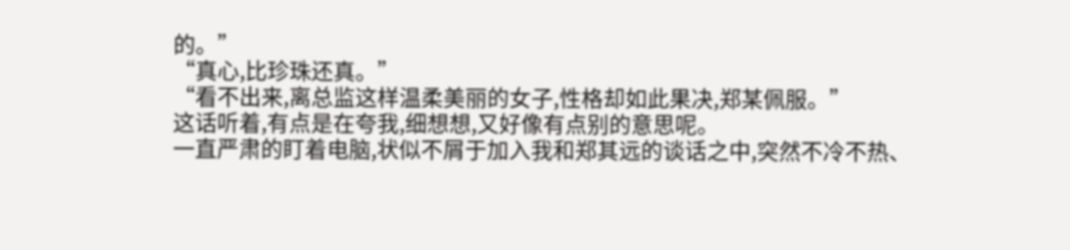的。”
“真心,比珍珠还真。”
“看不出来,离总监这样温柔美丽的女子,性格却如此果决,郑某佩服。”
这话听着,有点是在夸我,细想想,又好像有点别的意思呢。
一直严肃的盯着电脑,状似不屑于加入我和郑其远的谈话之中,突然不冷不热、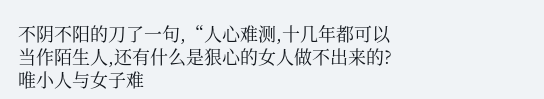不阴不阳的刀了一句,“人心难测,十几年都可以当作陌生人,还有什么是狠心的女人做不出来的?唯小人与女子难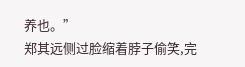养也。”
郑其远侧过脸缩着脖子偷笑,完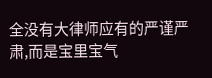全没有大律师应有的严谨严肃,而是宝里宝气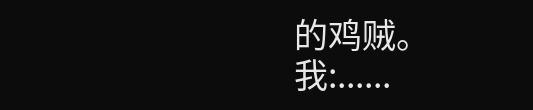的鸡贼。
我:......